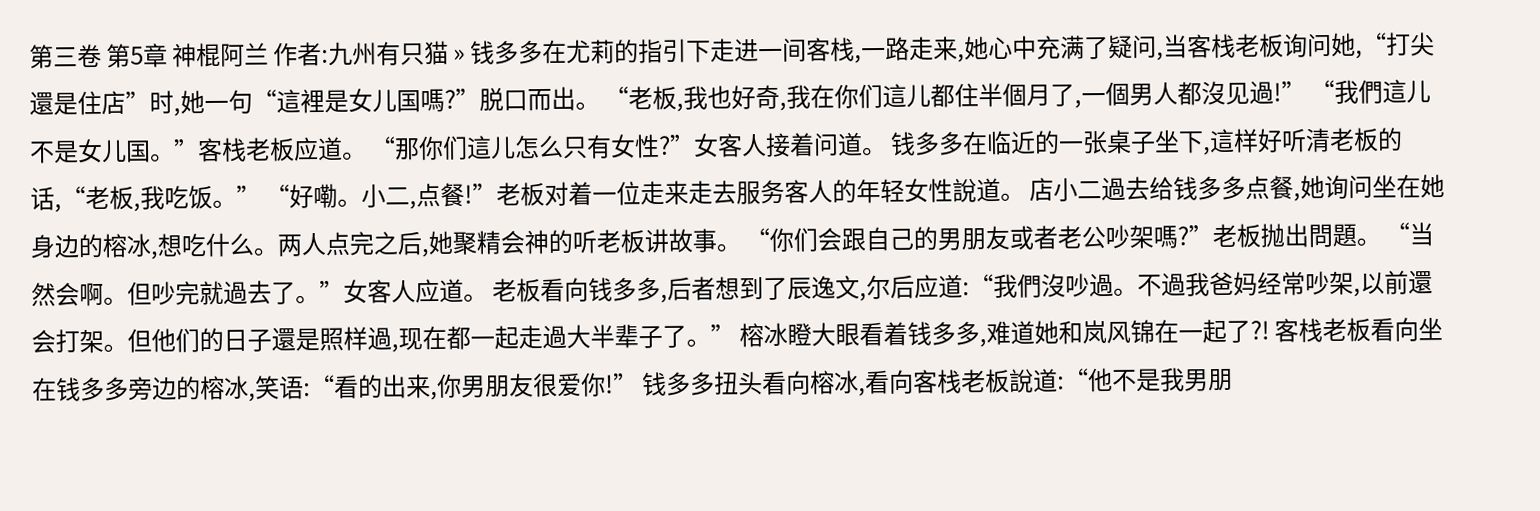第三卷 第5章 神棍阿兰 作者:九州有只猫 » 钱多多在尤莉的指引下走进一间客栈,一路走来,她心中充满了疑问,当客栈老板询问她,“打尖還是住店”时,她一句“這裡是女儿国嗎?”脱口而出。 “老板,我也好奇,我在你们這儿都住半個月了,一個男人都沒见過!” “我們這儿不是女儿国。”客栈老板应道。 “那你们這儿怎么只有女性?”女客人接着问道。 钱多多在临近的一张桌子坐下,這样好听清老板的话,“老板,我吃饭。” “好嘞。小二,点餐!”老板对着一位走来走去服务客人的年轻女性說道。 店小二過去给钱多多点餐,她询问坐在她身边的榕冰,想吃什么。两人点完之后,她聚精会神的听老板讲故事。 “你们会跟自己的男朋友或者老公吵架嗎?”老板抛出問題。 “当然会啊。但吵完就過去了。”女客人应道。 老板看向钱多多,后者想到了辰逸文,尔后应道:“我們沒吵過。不過我爸妈经常吵架,以前還会打架。但他们的日子還是照样過,现在都一起走過大半辈子了。” 榕冰瞪大眼看着钱多多,难道她和岚风锦在一起了?! 客栈老板看向坐在钱多多旁边的榕冰,笑语:“看的出来,你男朋友很爱你!” 钱多多扭头看向榕冰,看向客栈老板說道:“他不是我男朋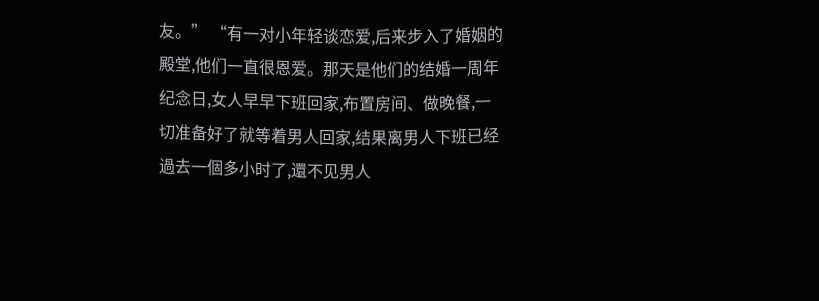友。” “有一对小年轻谈恋爱,后来步入了婚姻的殿堂,他们一直很恩爱。那天是他们的结婚一周年纪念日,女人早早下班回家,布置房间、做晚餐,一切准备好了就等着男人回家,结果离男人下班已经過去一個多小时了,還不见男人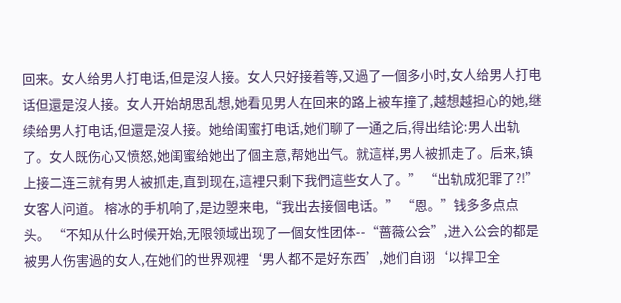回来。女人给男人打电话,但是沒人接。女人只好接着等,又過了一個多小时,女人给男人打电话但還是沒人接。女人开始胡思乱想,她看见男人在回来的路上被车撞了,越想越担心的她,继续给男人打电话,但還是沒人接。她给闺蜜打电话,她们聊了一通之后,得出结论:男人出轨了。女人既伤心又愤怒,她闺蜜给她出了個主意,帮她出气。就這样,男人被抓走了。后来,镇上接二连三就有男人被抓走,直到现在,這裡只剩下我們這些女人了。” “出轨成犯罪了?!”女客人问道。 榕冰的手机响了,是边曌来电,“我出去接個电话。” “恩。”钱多多点点头。 “不知从什么时候开始,无限领域出现了一個女性团体--“蔷薇公会”,进入公会的都是被男人伤害過的女人,在她们的世界观裡‘男人都不是好东西’,她们自诩‘以捍卫全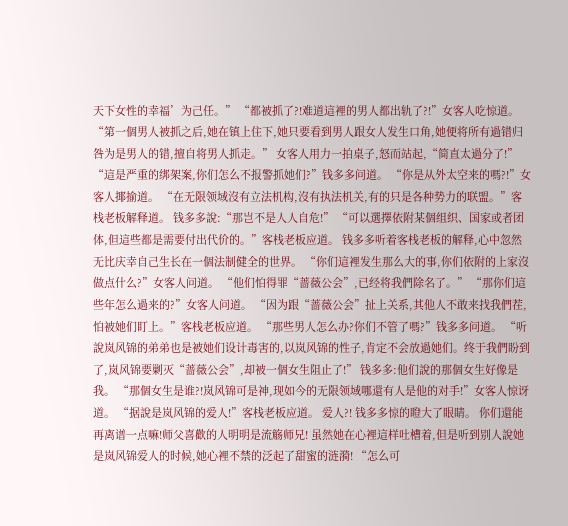天下女性的幸福’为己任。” “都被抓了?!难道這裡的男人都出轨了?!”女客人吃惊道。 “第一個男人被抓之后,她在镇上住下,她只要看到男人跟女人发生口角,她便将所有過错归咎为是男人的错,擅自将男人抓走。” 女客人用力一拍桌子,怒而站起,“简直太過分了!” “這是严重的绑架案,你们怎么不报警抓她们?”钱多多问道。 “你是从外太空来的嗎?!”女客人揶揄道。 “在无限领域沒有立法机构,沒有执法机关,有的只是各种势力的联盟。”客栈老板解释道。 钱多多說:“那岂不是人人自危!” “可以選擇依附某個组织、国家或者团体,但這些都是需要付出代价的。”客栈老板应道。 钱多多听着客栈老板的解释,心中忽然无比庆幸自己生长在一個法制健全的世界。 “你们這裡发生那么大的事,你们依附的上家沒做点什么?”女客人问道。 “他们怕得罪“蔷薇公会”,已经将我們除名了。” “那你们這些年怎么過来的?”女客人问道。 “因为跟“蔷薇公会”扯上关系,其他人不敢来找我們茬,怕被她们盯上。”客栈老板应道。 “那些男人怎么办?你们不管了嗎?”钱多多问道。 “听說岚风锦的弟弟也是被她们设计毒害的,以岚风锦的性子,肯定不会放過她们。终于我們盼到了,岚风锦要剿灭“蔷薇公会”,却被一個女生阻止了!” 钱多多:他们說的那個女生好像是我。 “那個女生是谁?!岚风锦可是神,现如今的无限领域哪還有人是他的对手!”女客人惊讶道。 “据說是岚风锦的爱人!”客栈老板应道。 爱人?! 钱多多惊的瞪大了眼睛。 你们還能再离谱一点嘛!师父喜歡的人明明是流觞师兄! 虽然她在心裡這样吐槽着,但是听到别人說她是岚风锦爱人的时候,她心裡不禁的泛起了甜蜜的涟漪! “怎么可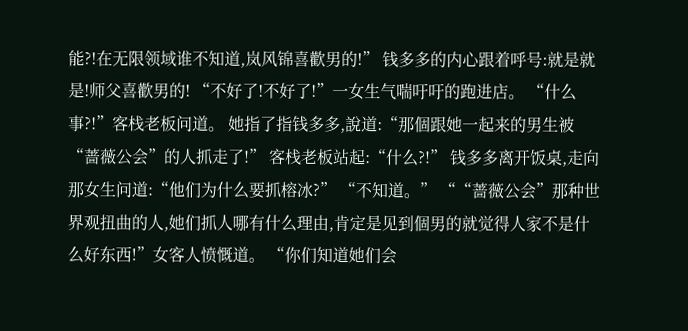能?!在无限领域谁不知道,岚风锦喜歡男的!” 钱多多的内心跟着呼号:就是就是!师父喜歡男的! “不好了!不好了!”一女生气喘吁吁的跑进店。 “什么事?!”客栈老板问道。 她指了指钱多多,說道:“那個跟她一起来的男生被“蔷薇公会”的人抓走了!” 客栈老板站起:“什么?!” 钱多多离开饭桌,走向那女生问道:“他们为什么要抓榕冰?” “不知道。” ““蔷薇公会”那种世界观扭曲的人,她们抓人哪有什么理由,肯定是见到個男的就觉得人家不是什么好东西!”女客人愤慨道。 “你们知道她们会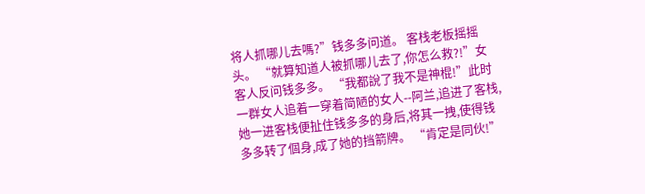将人抓哪儿去嗎?”钱多多问道。 客栈老板摇摇头。 “就算知道人被抓哪儿去了,你怎么救?!”女客人反问钱多多。 “我都說了我不是神棍!”此时一群女人追着一穿着简陋的女人--阿兰,追进了客栈,她一进客栈便扯住钱多多的身后,将其一拽,使得钱多多转了個身,成了她的挡箭牌。 “肯定是同伙!”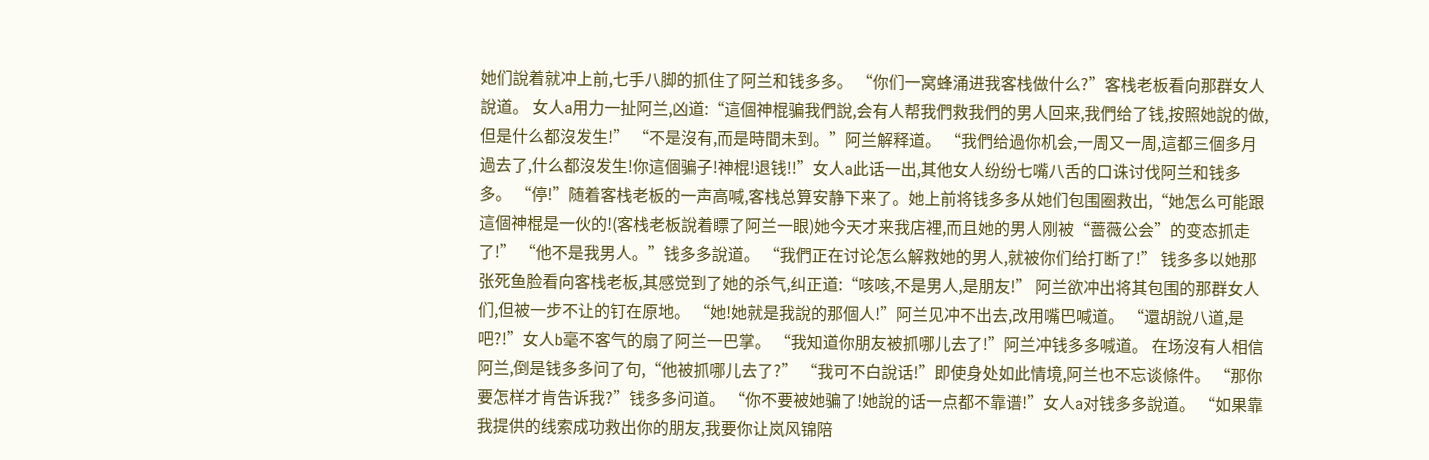她们說着就冲上前,七手八脚的抓住了阿兰和钱多多。 “你们一窝蜂涌进我客栈做什么?”客栈老板看向那群女人說道。 女人a用力一扯阿兰,凶道:“這個神棍骗我們說,会有人帮我們救我們的男人回来,我們给了钱,按照她說的做,但是什么都沒发生!” “不是沒有,而是時間未到。”阿兰解释道。 “我們给過你机会,一周又一周,這都三個多月過去了,什么都沒发生!你這個骗子!神棍!退钱!!”女人a此话一出,其他女人纷纷七嘴八舌的口诛讨伐阿兰和钱多多。 “停!”随着客栈老板的一声高喊,客栈总算安静下来了。她上前将钱多多从她们包围圈救出,“她怎么可能跟這個神棍是一伙的!(客栈老板說着瞟了阿兰一眼)她今天才来我店裡,而且她的男人刚被“蔷薇公会”的变态抓走了!” “他不是我男人。”钱多多說道。 “我們正在讨论怎么解救她的男人,就被你们给打断了!” 钱多多以她那张死鱼脸看向客栈老板,其感觉到了她的杀气,纠正道:“咳咳,不是男人,是朋友!” 阿兰欲冲出将其包围的那群女人们,但被一步不让的钉在原地。 “她!她就是我說的那個人!”阿兰见冲不出去,改用嘴巴喊道。 “還胡說八道,是吧?!”女人b毫不客气的扇了阿兰一巴掌。 “我知道你朋友被抓哪儿去了!”阿兰冲钱多多喊道。 在场沒有人相信阿兰,倒是钱多多问了句,“他被抓哪儿去了?” “我可不白說话!”即使身处如此情境,阿兰也不忘谈條件。 “那你要怎样才肯告诉我?”钱多多问道。 “你不要被她骗了!她說的话一点都不靠谱!”女人a对钱多多說道。 “如果靠我提供的线索成功救出你的朋友,我要你让岚风锦陪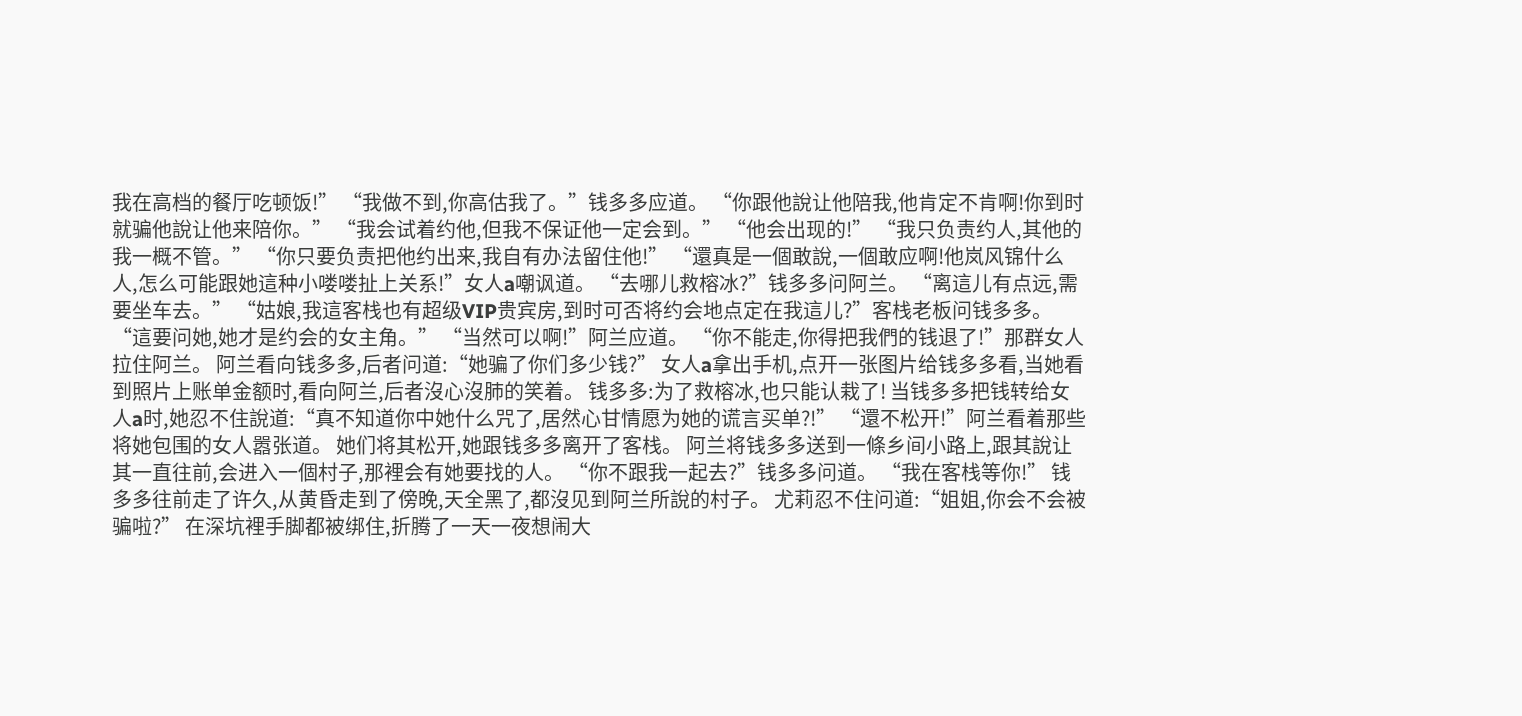我在高档的餐厅吃顿饭!” “我做不到,你高估我了。”钱多多应道。 “你跟他說让他陪我,他肯定不肯啊!你到时就骗他說让他来陪你。” “我会试着约他,但我不保证他一定会到。” “他会出现的!” “我只负责约人,其他的我一概不管。” “你只要负责把他约出来,我自有办法留住他!” “還真是一個敢說,一個敢应啊!他岚风锦什么人,怎么可能跟她這种小喽喽扯上关系!”女人a嘲讽道。 “去哪儿救榕冰?”钱多多问阿兰。 “离這儿有点远,需要坐车去。” “姑娘,我這客栈也有超级VIP贵宾房,到时可否将约会地点定在我這儿?”客栈老板问钱多多。 “這要问她,她才是约会的女主角。” “当然可以啊!”阿兰应道。 “你不能走,你得把我們的钱退了!”那群女人拉住阿兰。 阿兰看向钱多多,后者问道:“她骗了你们多少钱?” 女人a拿出手机,点开一张图片给钱多多看,当她看到照片上账单金额时,看向阿兰,后者沒心沒肺的笑着。 钱多多:为了救榕冰,也只能认栽了! 当钱多多把钱转给女人a时,她忍不住說道:“真不知道你中她什么咒了,居然心甘情愿为她的谎言买单?!” “還不松开!”阿兰看着那些将她包围的女人嚣张道。 她们将其松开,她跟钱多多离开了客栈。 阿兰将钱多多送到一條乡间小路上,跟其說让其一直往前,会进入一個村子,那裡会有她要找的人。 “你不跟我一起去?”钱多多问道。 “我在客栈等你!” 钱多多往前走了许久,从黄昏走到了傍晚,天全黑了,都沒见到阿兰所說的村子。 尤莉忍不住问道:“姐姐,你会不会被骗啦?” 在深坑裡手脚都被绑住,折腾了一天一夜想闹大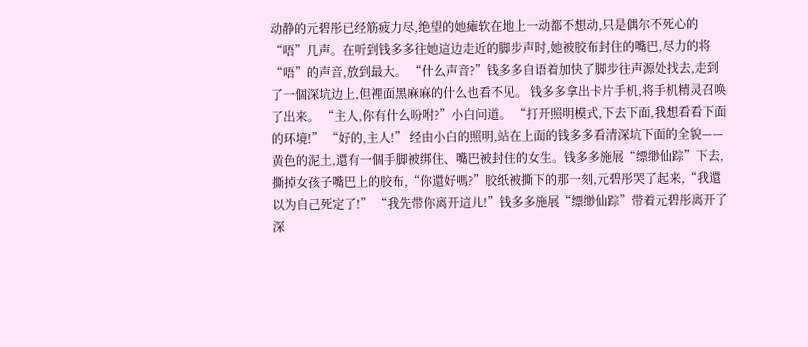动静的元碧彤已经筋疲力尽,绝望的她瘫软在地上一动都不想动,只是偶尔不死心的“唔”几声。在听到钱多多往她這边走近的脚步声时,她被胶布封住的嘴巴,尽力的将“唔”的声音,放到最大。 “什么声音?”钱多多自语着加快了脚步往声源处找去,走到了一個深坑边上,但裡面黑麻麻的什么也看不见。 钱多多拿出卡片手机,将手机精灵召唤了出来。 “主人,你有什么吩咐?”小白问道。 “打开照明模式,下去下面,我想看看下面的环境!” “好的,主人!” 经由小白的照明,站在上面的钱多多看清深坑下面的全貌——黄色的泥土,還有一個手脚被绑住、嘴巴被封住的女生。钱多多施展“缥缈仙踪”下去,撕掉女孩子嘴巴上的胶布,“你還好嗎?”胶纸被撕下的那一刻,元碧彤哭了起来,“我還以为自己死定了!” “我先带你离开這儿!”钱多多施展“缥缈仙踪”带着元碧彤离开了深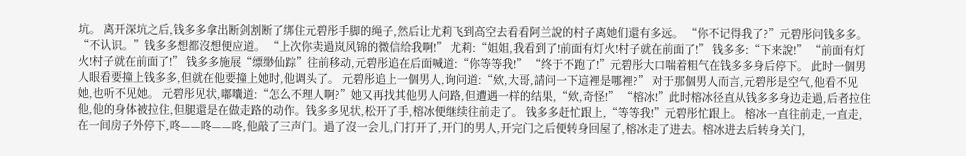坑。 离开深坑之后,钱多多拿出断剑割断了绑住元碧彤手脚的绳子,然后让尤莉飞到高空去看看阿兰說的村子离她们還有多远。 “你不记得我了?”元碧彤问钱多多。 “不认识。”钱多多想都沒想便应道。 “上次你卖過岚风锦的微信给我啊!” 尤莉:“姐姐,我看到了!前面有灯火!村子就在前面了!” 钱多多:“下来說!” “前面有灯火!村子就在前面了!” 钱多多施展“缥缈仙踪”往前移动,元碧彤追在后面喊道:“你等等我!” “终于不跑了!”元碧彤大口喘着粗气在钱多多身后停下。 此时一個男人眼看要撞上钱多多,但就在他要撞上她时,他调头了。 元碧彤追上一個男人,询问道:“欸,大哥,請问一下這裡是哪裡?” 对于那個男人而言,元碧彤是空气,他看不见她,也听不见她。 元碧彤见状,嘟囔道:“怎么不理人啊?”她又再找其他男人问路,但遭遇一样的结果,“欸,奇怪!” “榕冰!”此时榕冰径直从钱多多身边走過,后者拉住他,他的身体被拉住,但腿還是在做走路的动作。钱多多见状,松开了手,榕冰便继续往前走了。 钱多多赶忙跟上,“等等我!”元碧彤忙跟上。 榕冰一直往前走,一直走,在一间房子外停下,咚——咚——咚,他敲了三声门。過了沒一会儿,门打开了,开门的男人,开完门之后便转身回屋了,榕冰走了进去。榕冰进去后转身关门,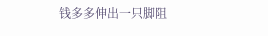钱多多伸出一只脚阻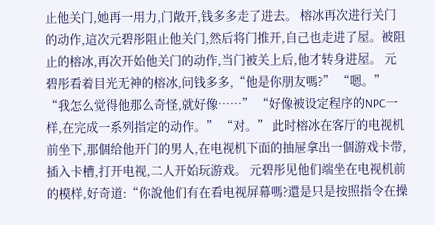止他关门,她再一用力,门敞开,钱多多走了进去。 榕冰再次进行关门的动作,這次元碧彤阻止他关门,然后将门推开,自己也走进了屋。被阻止的榕冰,再次开始他关门的动作,当门被关上后,他才转身进屋。 元碧彤看着目光无神的榕冰,问钱多多,“他是你朋友嗎?” “嗯。” “我怎么觉得他那么奇怪,就好像……” “好像被设定程序的NPC一样,在完成一系列指定的动作。” “对。” 此时榕冰在客厅的电视机前坐下,那個给他开门的男人,在电视机下面的抽屉拿出一個游戏卡带,插入卡槽,打开电视,二人开始玩游戏。 元碧彤见他们端坐在电视机前的模样,好奇道:“你說他们有在看电视屏幕嗎?還是只是按照指令在操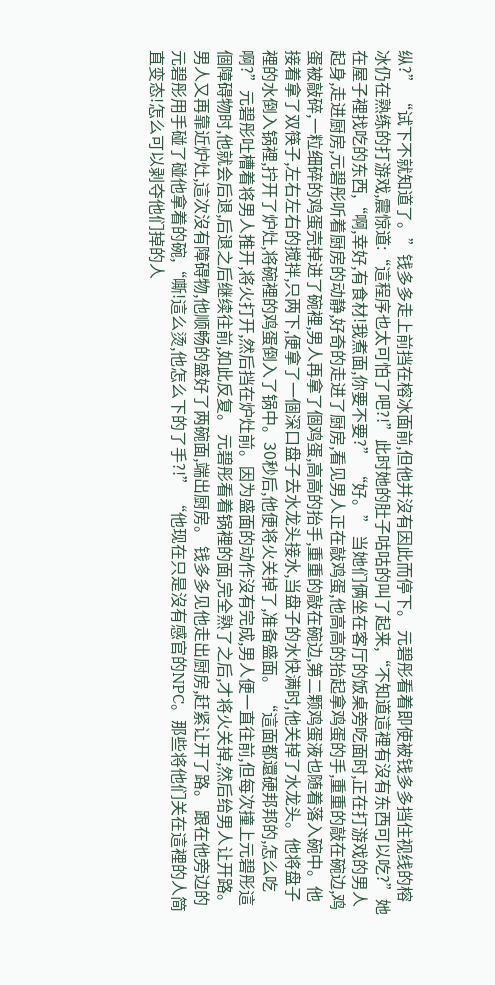纵?” “试下不就知道了。”钱多多走上前挡在榕冰面前,但他并沒有因此而停下。 元碧彤看着即使被钱多多挡住视线的榕冰仍在熟练的打游戏,震惊道:“這程序也太可怕了吧?!”此时她的肚子咕咕的叫了起来,“不知道這裡有沒有东西可以吃?”她在屋子裡找吃的东西,“啊,幸好,有食材!我煮面,你要不要?” “好。” 当她们俩坐在客厅的饭桌旁吃面时,正在打游戏的男人起身,走进厨房,元碧彤听着厨房的动静,好奇的走进了厨房,看见男人正在敲鸡蛋,他高高的抬起拿鸡蛋的手,重重的敲在碗边,鸡蛋被敲碎,一粒细碎的鸡蛋壳掉进了碗裡,男人再拿了個鸡蛋,高高的抬手,重重的敲在碗边,第二颗鸡蛋液也随着落入碗中。他接着拿了双筷子,左右左右的搅拌,只两下,便拿了一個深口盘子去水龙头接水,当盘子的水快满时,他关掉了水龙头。他将盘子裡的水倒入锅裡,拧开了炉灶,将碗裡的鸡蛋倒入了锅中。30秒后,他便将火关掉了,准备盛面。 “這面都還硬邦邦的,怎么吃啊?”元碧彤吐槽着将男人推开,将火打开,然后挡在炉灶前。因为盛面的动作沒有完成,男人便一直往前,但每次撞上元碧彤這個障碍物时,他就会后退,后退之后继续往前,如此反复。 元碧彤看着锅裡的面,完全熟了之后,才将火关掉,然后给男人让开路。 男人又再靠近炉灶,這次沒有障碍物,他顺畅的盛好了两碗面,端出厨房。 钱多多见他走出厨房,赶紧让开了路。 跟在他旁边的元碧彤用手碰了碰他拿着的碗,“嘶!這么烫,他怎么下的了手?!” “他现在只是沒有感官的NPC。那些将他们关在這裡的人简直变态!怎么可以剥夺他们掉的人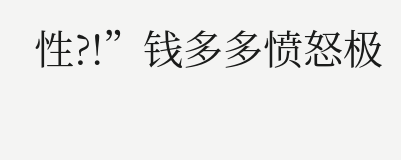性?!”钱多多愤怒极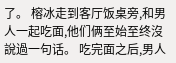了。 榕冰走到客厅饭桌旁,和男人一起吃面,他们俩至始至终沒說過一句话。 吃完面之后,男人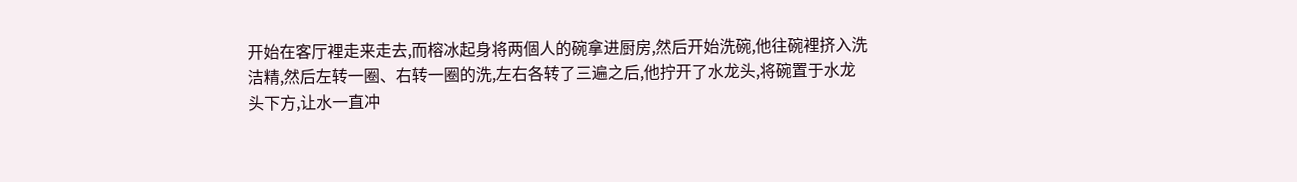开始在客厅裡走来走去,而榕冰起身将两個人的碗拿进厨房,然后开始洗碗,他往碗裡挤入洗洁精,然后左转一圈、右转一圈的洗,左右各转了三遍之后,他拧开了水龙头,将碗置于水龙头下方,让水一直冲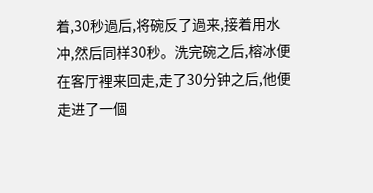着,30秒過后,将碗反了過来,接着用水冲,然后同样30秒。洗完碗之后,榕冰便在客厅裡来回走,走了30分钟之后,他便走进了一個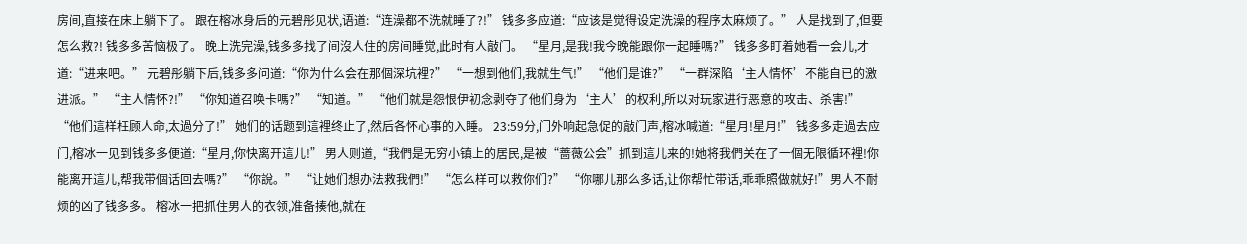房间,直接在床上躺下了。 跟在榕冰身后的元碧彤见状,语道:“连澡都不洗就睡了?!” 钱多多应道:“应该是觉得设定洗澡的程序太麻烦了。” 人是找到了,但要怎么救?! 钱多多苦恼极了。 晚上洗完澡,钱多多找了间沒人住的房间睡觉,此时有人敲门。 “星月,是我!我今晚能跟你一起睡嗎?” 钱多多盯着她看一会儿,才道:“进来吧。” 元碧彤躺下后,钱多多问道:“你为什么会在那個深坑裡?” “一想到他们,我就生气!” “他们是谁?” “一群深陷‘主人情怀’不能自已的激进派。” “主人情怀?!” “你知道召唤卡嗎?” “知道。” “他们就是怨恨伊初念剥夺了他们身为‘主人’的权利,所以对玩家进行恶意的攻击、杀害!” “他们這样枉顾人命,太過分了!” 她们的话题到這裡终止了,然后各怀心事的入睡。 23:59分,门外响起急促的敲门声,榕冰喊道:“星月!星月!” 钱多多走過去应门,榕冰一见到钱多多便道:“星月,你快离开這儿!” 男人则道,“我們是无穷小镇上的居民,是被“蔷薇公会”抓到這儿来的!她将我們关在了一個无限循环裡!你能离开這儿,帮我带個话回去嗎?” “你說。” “让她们想办法救我們!” “怎么样可以救你们?” “你哪儿那么多话,让你帮忙带话,乖乖照做就好!”男人不耐烦的凶了钱多多。 榕冰一把抓住男人的衣领,准备揍他,就在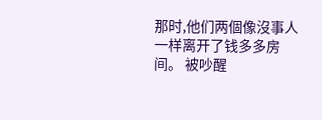那时,他们两個像沒事人一样离开了钱多多房间。 被吵醒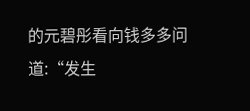的元碧彤看向钱多多问道:“发生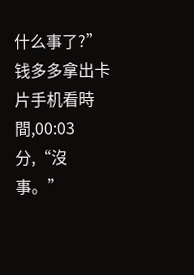什么事了?” 钱多多拿出卡片手机看時間,00:03分,“沒事。”